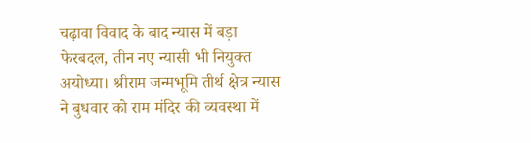चढ़ावा विवाद के बाद न्यास में बड़ा फेरबदल, तीन नए न्यासी भी नियुक्त
अयोध्या। श्रीराम जन्मभूमि तीर्थ क्षेत्र न्यास ने बुधवार को राम मंदिर की व्यवस्था में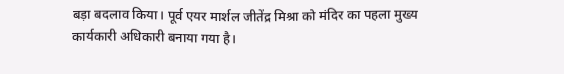बड़ा बदलाव किया। पूर्व एयर मार्शल जीतेंद्र मिश्रा को मंदिर का पहला मुख्य कार्यकारी अधिकारी बनाया गया है।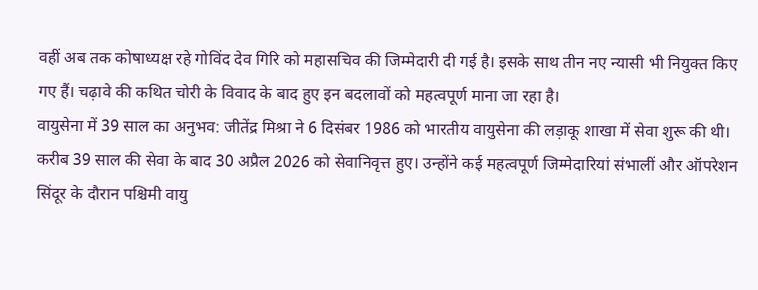वहीं अब तक कोषाध्यक्ष रहे गोविंद देव गिरि को महासचिव की जिम्मेदारी दी गई है। इसके साथ तीन नए न्यासी भी नियुक्त किए गए हैं। चढ़ावे की कथित चोरी के विवाद के बाद हुए इन बदलावों को महत्वपूर्ण माना जा रहा है।
वायुसेना में 39 साल का अनुभव: जीतेंद्र मिश्रा ने 6 दिसंबर 1986 को भारतीय वायुसेना की लड़ाकू शाखा में सेवा शुरू की थी। करीब 39 साल की सेवा के बाद 30 अप्रैल 2026 को सेवानिवृत्त हुए। उन्होंने कई महत्वपूर्ण जिम्मेदारियां संभालीं और ऑपरेशन सिंदूर के दौरान पश्चिमी वायु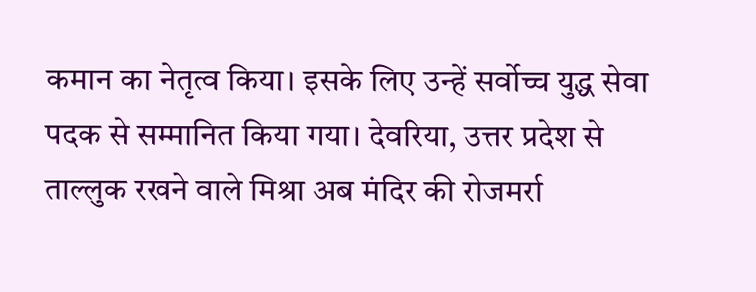कमान का नेतृत्व किया। इसके लिए उन्हें सर्वोच्च युद्ध सेवा पदक से सम्मानित किया गया। देवरिया, उत्तर प्रदेश से ताल्लुक रखने वाले मिश्रा अब मंदिर की रोजमर्रा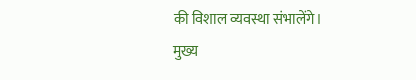की विशाल व्यवस्था संभालेंगे।
मुख्य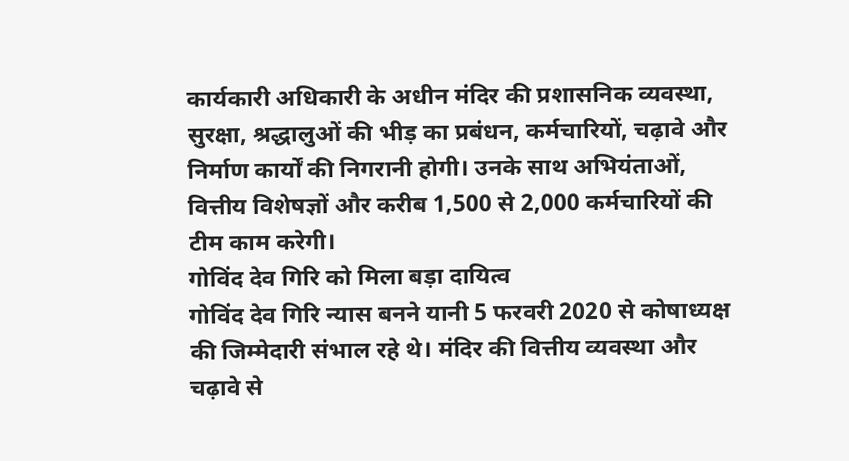कार्यकारी अधिकारी के अधीन मंदिर की प्रशासनिक व्यवस्था, सुरक्षा, श्रद्धालुओं की भीड़ का प्रबंधन, कर्मचारियों, चढ़ावे और निर्माण कार्यों की निगरानी होगी। उनके साथ अभियंताओं, वित्तीय विशेषज्ञों और करीब 1,500 से 2,000 कर्मचारियों की टीम काम करेगी।
गोविंद देव गिरि को मिला बड़ा दायित्व
गोविंद देव गिरि न्यास बनने यानी 5 फरवरी 2020 से कोषाध्यक्ष की जिम्मेदारी संभाल रहे थे। मंदिर की वित्तीय व्यवस्था और चढ़ावे से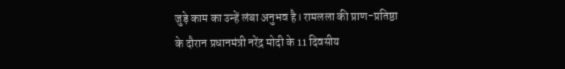जुड़े काम का उन्हें लंबा अनुभव है। रामलला की प्राण-प्रतिष्ठा के दौरान प्रधानमंत्री नरेंद्र मोदी के 11 दिवसीय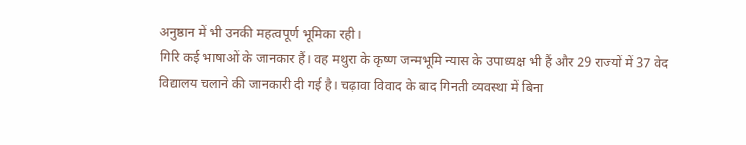अनुष्ठान में भी उनकी महत्वपूर्ण भूमिका रही।
गिरि कई भाषाओं के जानकार हैं। वह मथुरा के कृष्ण जन्मभूमि न्यास के उपाध्यक्ष भी हैं और 29 राज्यों में 37 वेद विद्यालय चलाने की जानकारी दी गई है। चढ़ावा विवाद के बाद गिनती व्यवस्था में बिना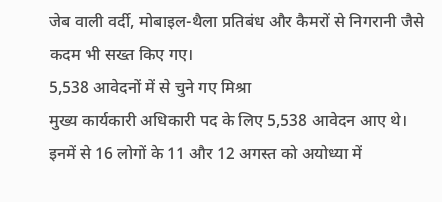जेब वाली वर्दी, मोबाइल-थैला प्रतिबंध और कैमरों से निगरानी जैसे कदम भी सख्त किए गए।
5,538 आवेदनों में से चुने गए मिश्रा
मुख्य कार्यकारी अधिकारी पद के लिए 5,538 आवेदन आए थे। इनमें से 16 लोगों के 11 और 12 अगस्त को अयोध्या में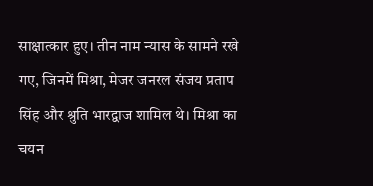साक्षात्कार हुए। तीन नाम न्यास के सामने रखे गए, जिनमें मिश्रा, मेजर जनरल संजय प्रताप सिंह और श्रुति भारद्वाज शामिल थे। मिश्रा का चयन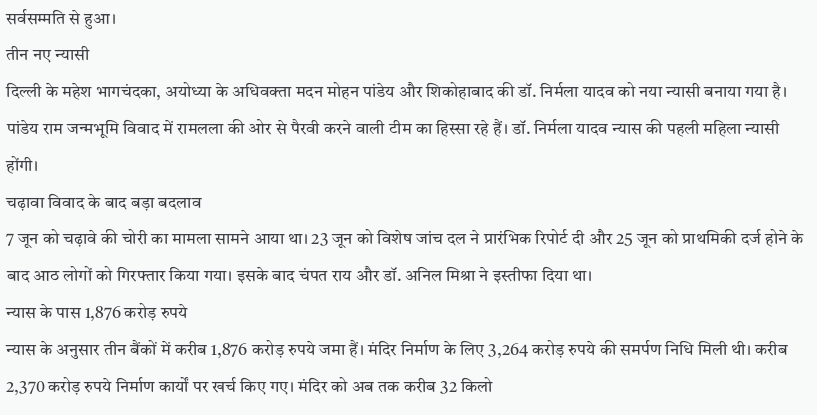सर्वसम्मति से हुआ।
तीन नए न्यासी
दिल्ली के महेश भागचंदका, अयोध्या के अधिवक्ता मदन मोहन पांडेय और शिकोहाबाद की डॉ. निर्मला यादव को नया न्यासी बनाया गया है। पांडेय राम जन्मभूमि विवाद में रामलला की ओर से पैरवी करने वाली टीम का हिस्सा रहे हैं। डॉ. निर्मला यादव न्यास की पहली महिला न्यासी होंगी।
चढ़ावा विवाद के बाद बड़ा बदलाव
7 जून को चढ़ावे की चोरी का मामला सामने आया था। 23 जून को विशेष जांच दल ने प्रारंभिक रिपोर्ट दी और 25 जून को प्राथमिकी दर्ज होने के बाद आठ लोगों को गिरफ्तार किया गया। इसके बाद चंपत राय और डॉ. अनिल मिश्रा ने इस्तीफा दिया था।
न्यास के पास 1,876 करोड़ रुपये
न्यास के अनुसार तीन बैंकों में करीब 1,876 करोड़ रुपये जमा हैं। मंदिर निर्माण के लिए 3,264 करोड़ रुपये की समर्पण निधि मिली थी। करीब 2,370 करोड़ रुपये निर्माण कार्यों पर खर्च किए गए। मंदिर को अब तक करीब 32 किलो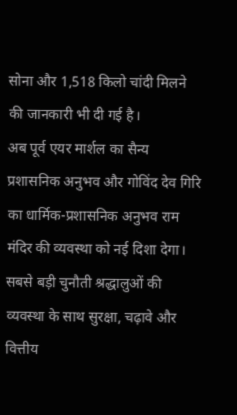सोना और 1,518 किलो चांदी मिलने की जानकारी भी दी गई है।
अब पूर्व एयर मार्शल का सैन्य प्रशासनिक अनुभव और गोविंद देव गिरि का धार्मिक-प्रशासनिक अनुभव राम मंदिर की व्यवस्था को नई दिशा देगा। सबसे बड़ी चुनौती श्रद्धालुओं की व्यवस्था के साथ सुरक्षा, चढ़ावे और वित्तीय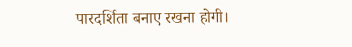पारदर्शिता बनाए रखना होगी।